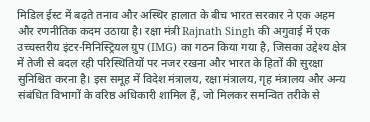मिडिल ईस्ट में बढ़ते तनाव और अस्थिर हालात के बीच भारत सरकार ने एक अहम और रणनीतिक कदम उठाया है। रक्षा मंत्री Rajnath Singh की अगुवाई में एक उच्चस्तरीय इंटर-मिनिस्ट्रियल ग्रुप (IMG) का गठन किया गया है, जिसका उद्देश्य क्षेत्र में तेजी से बदल रही परिस्थितियों पर नजर रखना और भारत के हितों की सुरक्षा सुनिश्चित करना है। इस समूह में विदेश मंत्रालय, रक्षा मंत्रालय, गृह मंत्रालय और अन्य संबंधित विभागों के वरिष्ठ अधिकारी शामिल हैं, जो मिलकर समन्वित तरीके से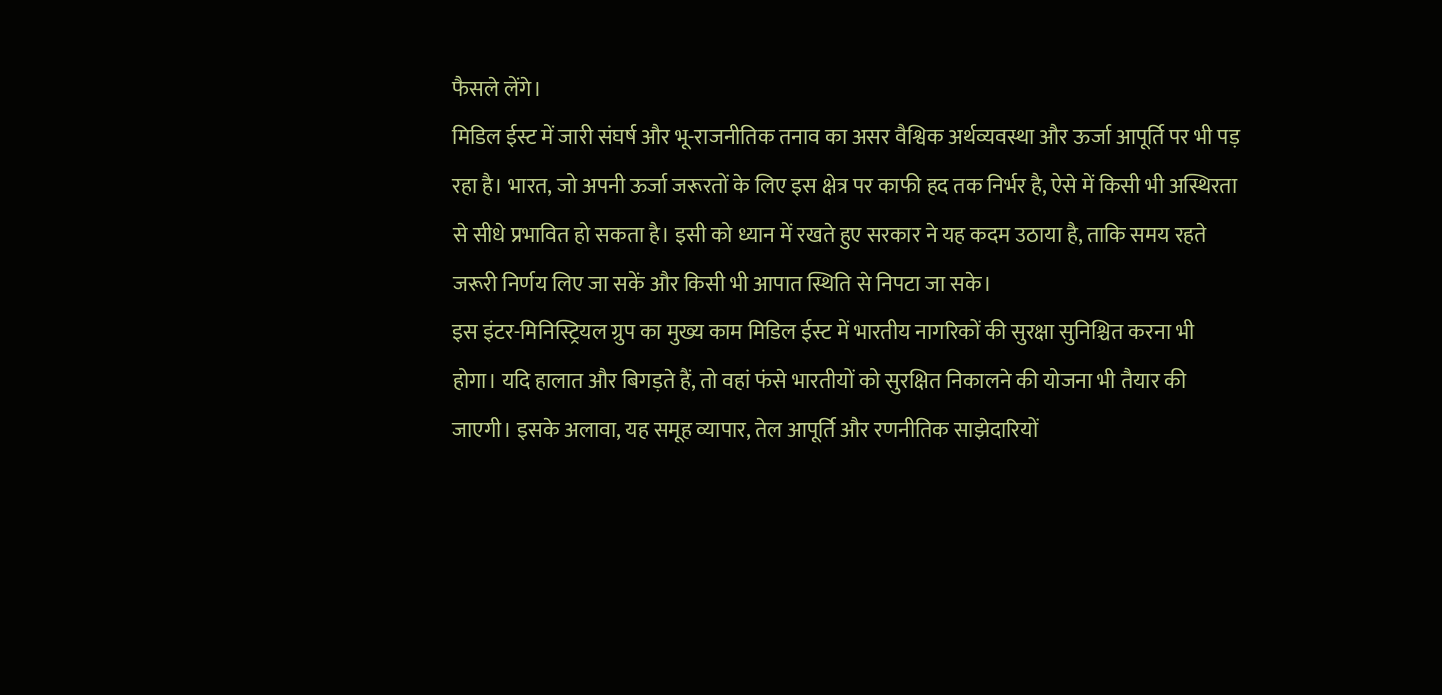फैसले लेंगे।
मिडिल ईस्ट में जारी संघर्ष और भू-राजनीतिक तनाव का असर वैश्विक अर्थव्यवस्था और ऊर्जा आपूर्ति पर भी पड़ रहा है। भारत, जो अपनी ऊर्जा जरूरतों के लिए इस क्षेत्र पर काफी हद तक निर्भर है, ऐसे में किसी भी अस्थिरता से सीधे प्रभावित हो सकता है। इसी को ध्यान में रखते हुए सरकार ने यह कदम उठाया है, ताकि समय रहते जरूरी निर्णय लिए जा सकें और किसी भी आपात स्थिति से निपटा जा सके।
इस इंटर-मिनिस्ट्रियल ग्रुप का मुख्य काम मिडिल ईस्ट में भारतीय नागरिकों की सुरक्षा सुनिश्चित करना भी होगा। यदि हालात और बिगड़ते हैं, तो वहां फंसे भारतीयों को सुरक्षित निकालने की योजना भी तैयार की जाएगी। इसके अलावा, यह समूह व्यापार, तेल आपूर्ति और रणनीतिक साझेदारियों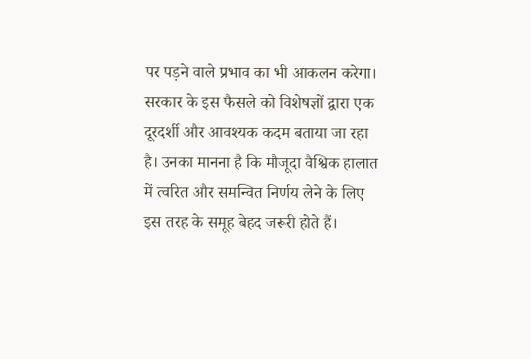पर पड़ने वाले प्रभाव का भी आकलन करेगा।
सरकार के इस फैसले को विशेषज्ञों द्वारा एक दूरदर्शी और आवश्यक कदम बताया जा रहा है। उनका मानना है कि मौजूदा वैश्विक हालात में त्वरित और समन्वित निर्णय लेने के लिए इस तरह के समूह बेहद जरूरी होते हैं।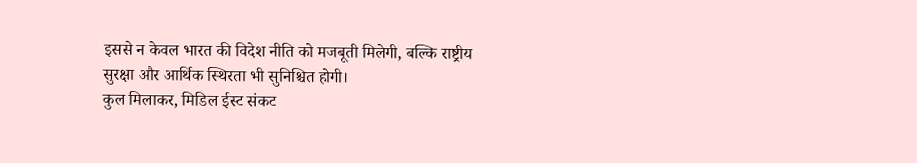इससे न केवल भारत की विदेश नीति को मजबूती मिलेगी, बल्कि राष्ट्रीय सुरक्षा और आर्थिक स्थिरता भी सुनिश्चित होगी।
कुल मिलाकर, मिडिल ईस्ट संकट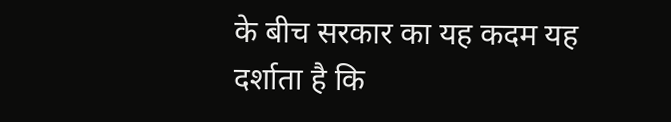के बीच सरकार का यह कदम यह दर्शाता है कि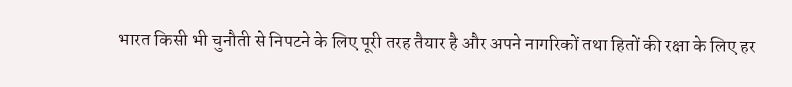भारत किसी भी चुनौती से निपटने के लिए पूरी तरह तैयार है और अपने नागरिकों तथा हितों की रक्षा के लिए हर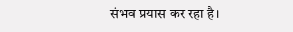संभव प्रयास कर रहा है।